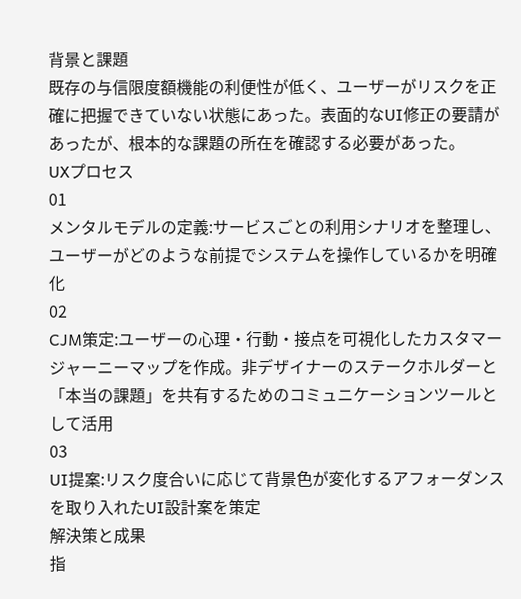背景と課題
既存の与信限度額機能の利便性が低く、ユーザーがリスクを正確に把握できていない状態にあった。表面的なUI修正の要請があったが、根本的な課題の所在を確認する必要があった。
UXプロセス
01
メンタルモデルの定義:サービスごとの利用シナリオを整理し、ユーザーがどのような前提でシステムを操作しているかを明確化
02
CJM策定:ユーザーの心理・行動・接点を可視化したカスタマージャーニーマップを作成。非デザイナーのステークホルダーと「本当の課題」を共有するためのコミュニケーションツールとして活用
03
UI提案:リスク度合いに応じて背景色が変化するアフォーダンスを取り入れたUI設計案を策定
解決策と成果
指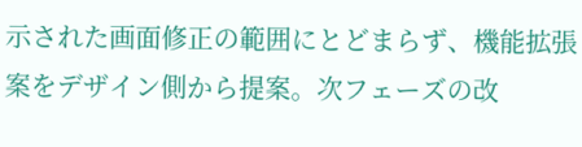示された画面修正の範囲にとどまらず、機能拡張案をデザイン側から提案。次フェーズの改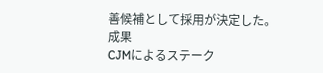善候補として採用が決定した。
成果
CJMによるステーク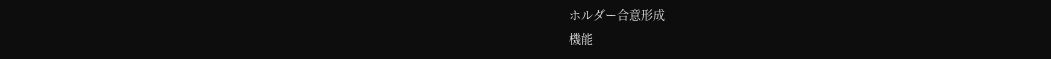ホルダー合意形成
機能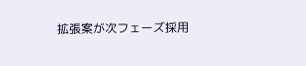拡張案が次フェーズ採用